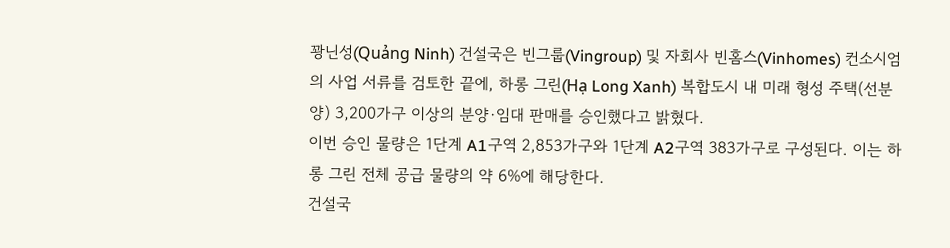꽝닌성(Quảng Ninh) 건설국은 빈그룹(Vingroup) 및 자회사 빈홈스(Vinhomes) 컨소시엄의 사업 서류를 검토한 끝에, 하롱 그린(Hạ Long Xanh) 복합도시 내 미래 형성 주택(선분양) 3,200가구 이상의 분양·임대 판매를 승인했다고 밝혔다.
이번 승인 물량은 1단계 A1구역 2,853가구와 1단계 A2구역 383가구로 구성된다. 이는 하롱 그린 전체 공급 물량의 약 6%에 해당한다.
건설국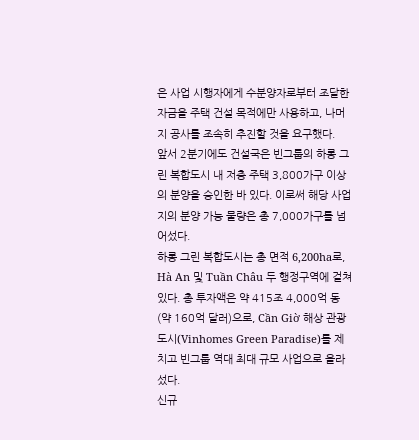은 사업 시행자에게 수분양자로부터 조달한 자금을 주택 건설 목적에만 사용하고, 나머지 공사를 조속히 추진할 것을 요구했다.
앞서 2분기에도 건설국은 빈그룹의 하롱 그린 복합도시 내 저층 주택 3,800가구 이상의 분양을 승인한 바 있다. 이로써 해당 사업지의 분양 가능 물량은 총 7,000가구를 넘어섰다.
하롱 그린 복합도시는 총 면적 6,200ha로, Hà An 및 Tuần Châu 두 행정구역에 걸쳐 있다. 총 투자액은 약 415조 4,000억 동(약 160억 달러)으로, Cần Giờ 해상 관광도시(Vinhomes Green Paradise)를 제치고 빈그룹 역대 최대 규모 사업으로 올라섰다.
신규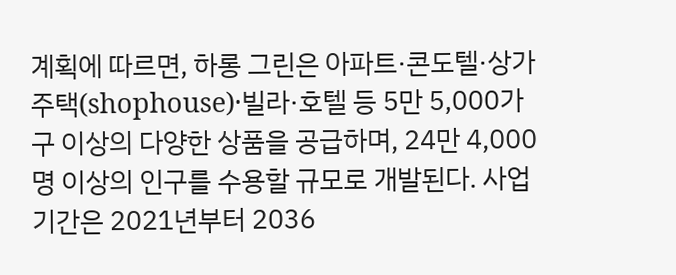계획에 따르면, 하롱 그린은 아파트·콘도텔·상가주택(shophouse)·빌라·호텔 등 5만 5,000가구 이상의 다양한 상품을 공급하며, 24만 4,000명 이상의 인구를 수용할 규모로 개발된다. 사업 기간은 2021년부터 2036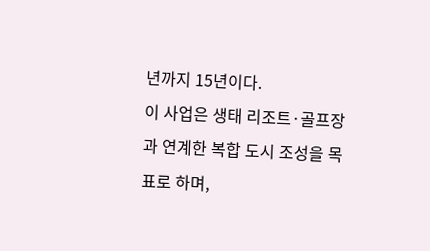년까지 15년이다.
이 사업은 생태 리조트·골프장과 연계한 복합 도시 조성을 목표로 하며,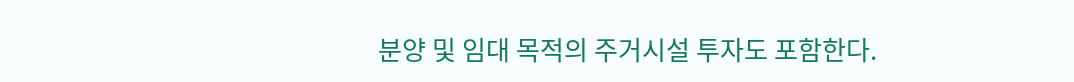분양 및 임대 목적의 주거시설 투자도 포함한다.